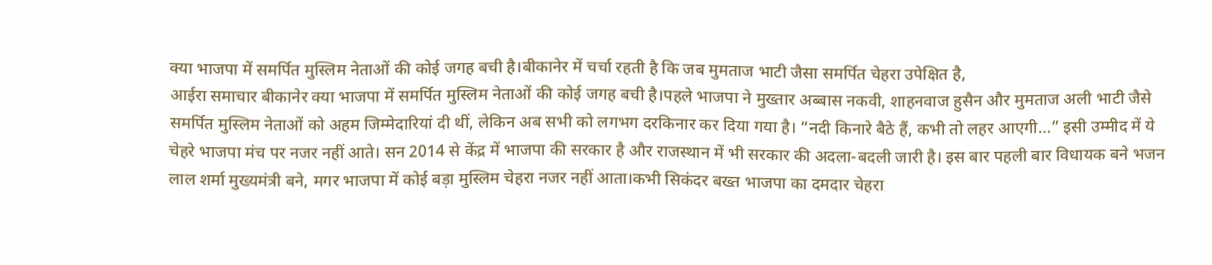क्या भाजपा में समर्पित मुस्लिम नेताओं की कोई जगह बची है।बीकानेर में चर्चा रहती है कि जब मुमताज भाटी जैसा समर्पित चेहरा उपेक्षित है,
आईरा समाचार बीकानेर क्या भाजपा में समर्पित मुस्लिम नेताओं की कोई जगह बची है।पहले भाजपा ने मुख्तार अब्बास नकवी, शाहनवाज हुसैन और मुमताज अली भाटी जैसे समर्पित मुस्लिम नेताओं को अहम जिम्मेदारियां दी थीं, लेकिन अब सभी को लगभग दरकिनार कर दिया गया है। “नदी किनारे बैठे हैं, कभी तो लहर आएगी…” इसी उम्मीद में ये चेहरे भाजपा मंच पर नजर नहीं आते। सन 2014 से केंद्र में भाजपा की सरकार है और राजस्थान में भी सरकार की अदला-बदली जारी है। इस बार पहली बार विधायक बने भजन लाल शर्मा मुख्यमंत्री बने, मगर भाजपा में कोई बड़ा मुस्लिम चेहरा नजर नहीं आता।कभी सिकंदर बख्त भाजपा का दमदार चेहरा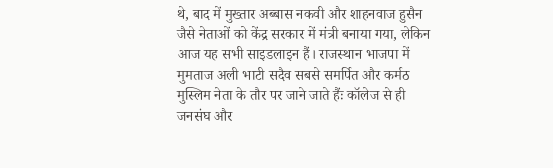थे, बाद में मुख्तार अब्बास नकवी और शाहनवाज हुसैन जैसे नेताओं को केंद्र सरकार में मंत्री बनाया गया, लेकिन आज यह सभी साइडलाइन हैं। राजस्थान भाजपा में मुमताज अली भाटी सदैव सबसे समर्पित और कर्मठ मुस्लिम नेता के तौर पर जाने जाते हैंः कॉलेज से ही जनसंघ और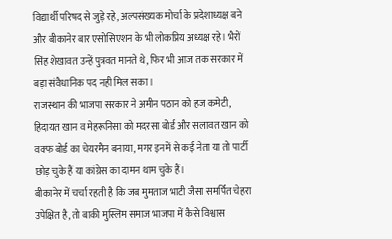विद्यार्थी परिषद से जुड़े रहे, अल्पसंख्यक मोर्चा के प्रदेशाध्यक्ष बने और बीकानेर बार एसोसिएशन के भी लोकप्रिय अध्यक्ष रहे। भैरों सिंह शेखावत उन्हें पुत्रवत मानते थे, फिर भी आज तक सरकार में बड़ा संवैधानिक पद नही मिल सका।
राजस्थान की भाजपा सरकार ने अमीन पठान को हज कमेटी, हिदायत खान व मेहरूनिसा को मदरसा बोर्ड और सलावत खान को वक्फ बोर्ड का चेयरमैन बनाया, मगर इनमें से कई नेता या तो पार्टी छोड़ चुके हैं या कांग्रेस का दामन थाम चुके हैं।
बीकानेर में चर्चा रहती है कि जब मुमताज भाटी जैसा समर्पित चेहरा उपेक्षित है, तो बाकी मुस्लिम समाज भाजपा में कैसे विश्वास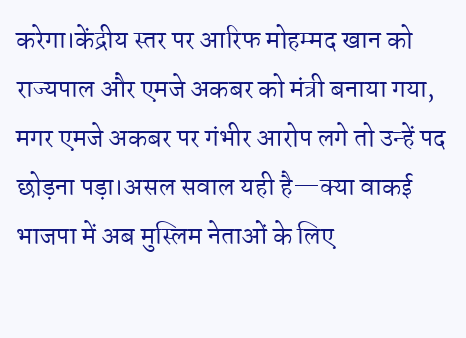करेगा।केंद्रीय स्तर पर आरिफ मोहम्मद खान को राज्यपाल और एमजे अकबर को मंत्री बनाया गया, मगर एमजे अकबर पर गंभीर आरोप लगे तो उन्हें पद छोड़ना पड़ा।असल सवाल यही है—क्या वाकई भाजपा में अब मुस्लिम नेताओं के लिए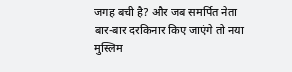जगह बची है? और जब समर्पित नेता बार-बार दरकिनार किए जाएंगे तो नया मुस्लिम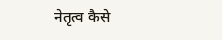नेतृत्व कैसे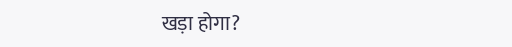खड़ा होगा?